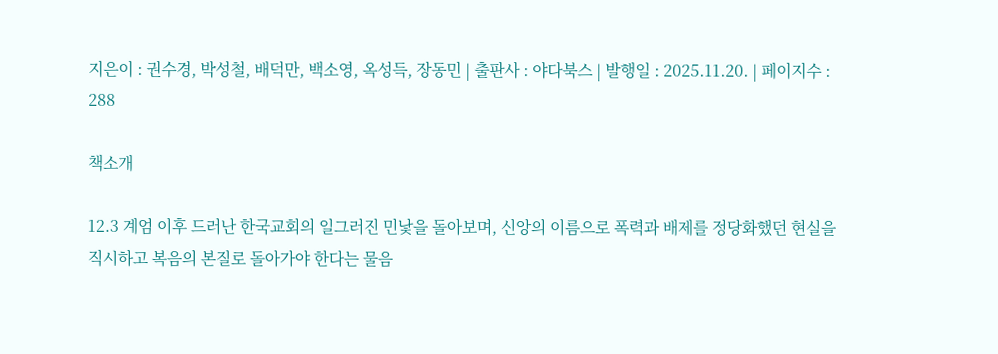지은이 : 권수경, 박성철, 배덕만, 백소영, 옥성득, 장동민 | 출판사 : 야다북스 | 발행일 : 2025.11.20. | 페이지수 : 288

책소개

12.3 계엄 이후 드러난 한국교회의 일그러진 민낯을 돌아보며, 신앙의 이름으로 폭력과 배제를 정당화했던 현실을 직시하고 복음의 본질로 돌아가야 한다는 물음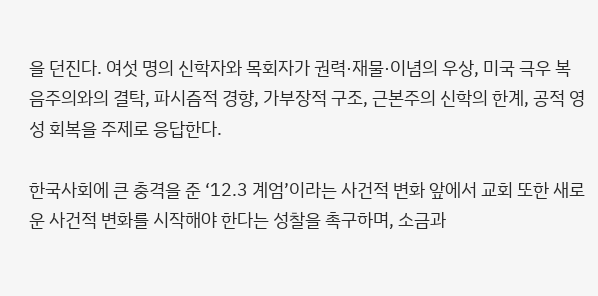을 던진다. 여섯 명의 신학자와 목회자가 권력·재물·이념의 우상, 미국 극우 복음주의와의 결탁, 파시즘적 경향, 가부장적 구조, 근본주의 신학의 한계, 공적 영성 회복을 주제로 응답한다.

한국사회에 큰 충격을 준 ‘12.3 계엄’이라는 사건적 변화 앞에서 교회 또한 새로운 사건적 변화를 시작해야 한다는 성찰을 촉구하며, 소금과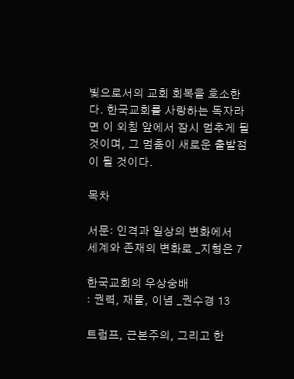빛으로서의 교회 회복을 호소한다. 한국교회를 사랑하는 독자라면 이 외침 앞에서 잠시 멈추게 될 것이며, 그 멈춤이 새로운 출발점이 될 것이다.

목차

서문: 인격과 일상의 변화에서
세계와 존재의 변화로 _지형은 7

한국교회의 우상숭배
: 권력, 재물, 이념 _권수경 13

트럼프, 근본주의, 그리고 한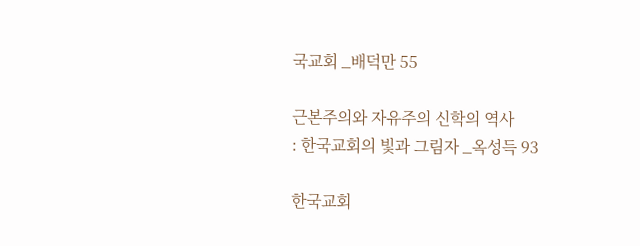국교회 _배덕만 55

근본주의와 자유주의 신학의 역사
: 한국교회의 빛과 그림자 _옥성득 93

한국교회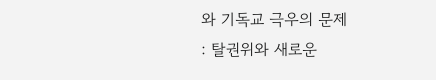와 기독교 극우의 문제
: 탈권위와 새로운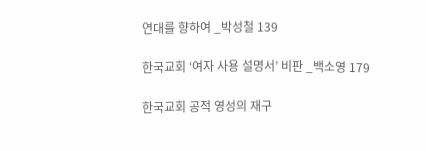연대를 향하여 _박성철 139

한국교회 ‘여자 사용 설명서’ 비판 _백소영 179

한국교회 공적 영성의 재구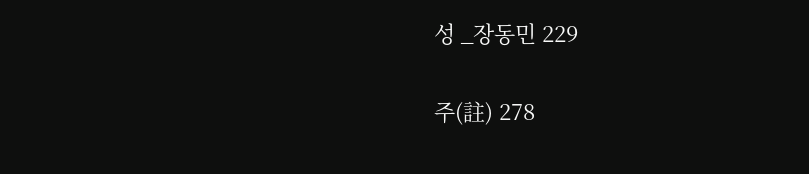성 _장동민 229

주(註) 278